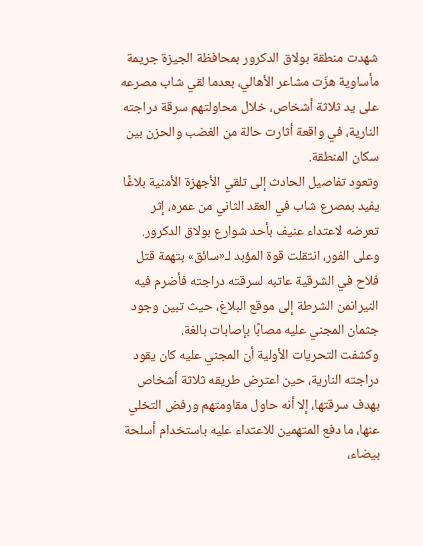شهدت منطقة بولاق الدكرور بمحافظة الجيزة جريمة مأساوية هزّت مشاعر الأهالي، بعدما لقي شاب مصرعه على يد ثلاثة أشخاص، خلال محاولتهم سرقة دراجته النارية، في واقعة أثارت حالة من الغضب والحزن بين سكان المنطقة.
وتعود تفاصيل الحادث إلى تلقي الأجهزة الأمنية بلاغًا يفيد بمصرع شاب في العقد الثاني من عمره، إثر تعرضه لاعتداء عنيف بأحد شوارع بولاق الدكرور. وعلى الفور، انتقلت قوة المؤبد لـ«سائق» بتهمة قتل فلاح في الشرقية عاتبه لسرقته دراجته فأضرم فيه النيرانمن الشرطة إلى موقع البلاغ، حيث تبين وجود جثمان المجني عليه مصابًا بإصابات بالغة.
وكشفت التحريات الأولية أن المجني عليه كان يقود دراجته النارية، حين اعترض طريقه ثلاثة أشخاص بهدف سرقتها، إلا أنه حاول مقاومتهم ورفض التخلي عنها، ما دفع المتهمين للاعتداء عليه باستخدام أسلحة بيضاء،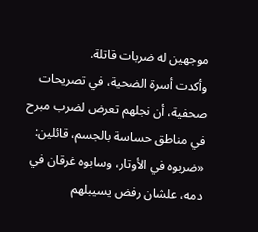موجهين له ضربات قاتلة.
وأكدت أسرة الضحية، في تصريحات صحفية، أن نجلهم تعرض لضرب مبرح في مناطق حساسة بالجسم، قائلين: «ضربوه في الأوتار، وسابوه غرقان في دمه، علشان رفض يسيبلهم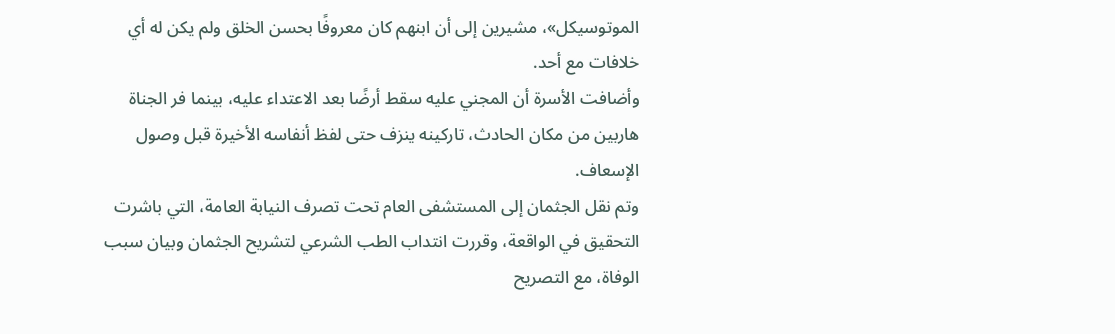الموتوسيكل»، مشيرين إلى أن ابنهم كان معروفًا بحسن الخلق ولم يكن له أي خلافات مع أحد.
وأضافت الأسرة أن المجني عليه سقط أرضًا بعد الاعتداء عليه، بينما فر الجناة هاربين من مكان الحادث، تاركينه ينزف حتى لفظ أنفاسه الأخيرة قبل وصول الإسعاف.
وتم نقل الجثمان إلى المستشفى العام تحت تصرف النيابة العامة، التي باشرت التحقيق في الواقعة، وقررت انتداب الطب الشرعي لتشريح الجثمان وبيان سبب الوفاة، مع التصريح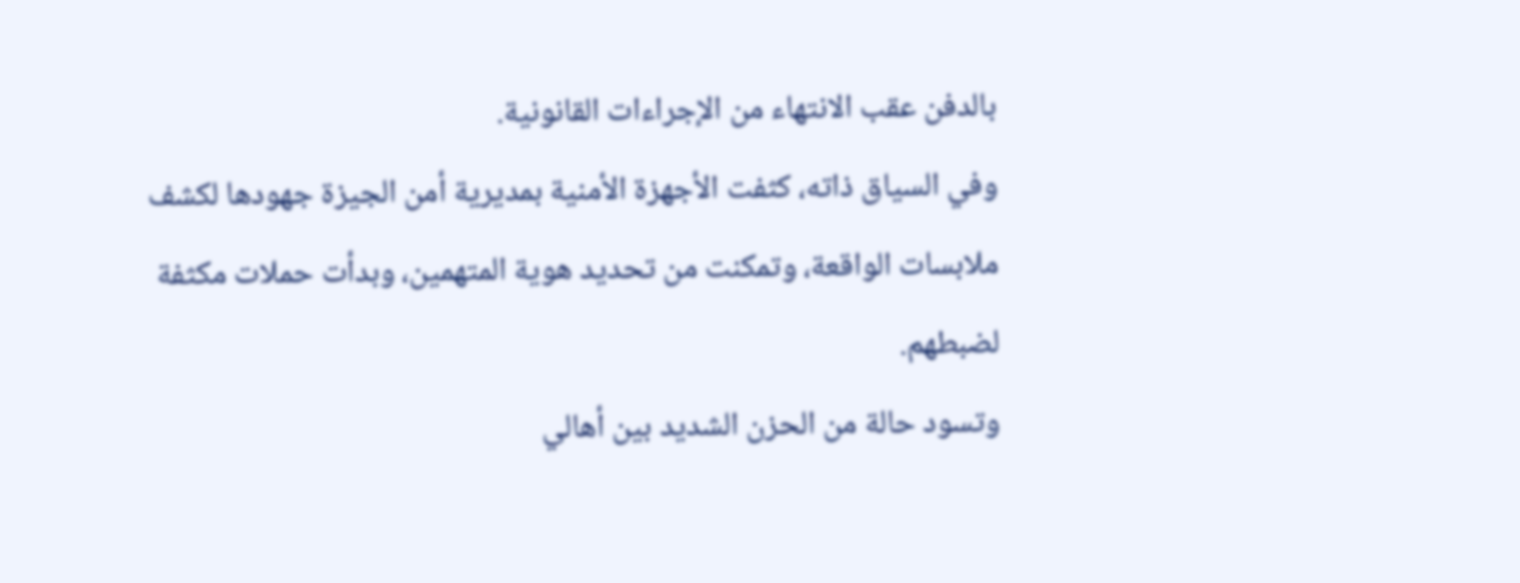بالدفن عقب الانتهاء من الإجراءات القانونية.
وفي السياق ذاته، كثفت الأجهزة الأمنية بمديرية أمن الجيزة جهودها لكشف ملابسات الواقعة، وتمكنت من تحديد هوية المتهمين، وبدأت حملات مكثفة لضبطهم.
وتسود حالة من الحزن الشديد بين أهالي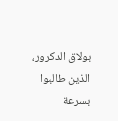بولاق الدكرور، الذين طالبوا بسرعة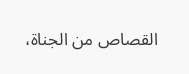القصاص من الجناة،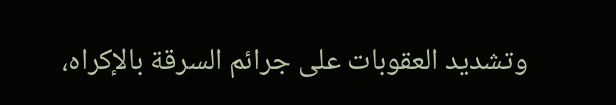وتشديد العقوبات على جرائم السرقة بالإكراه،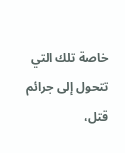خاصة تلك التي تتحول إلى جرائم قتل،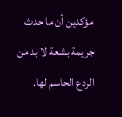مؤكدين أن ما حدث جريمة بشعة لا بد من الردع الحاسم لها.